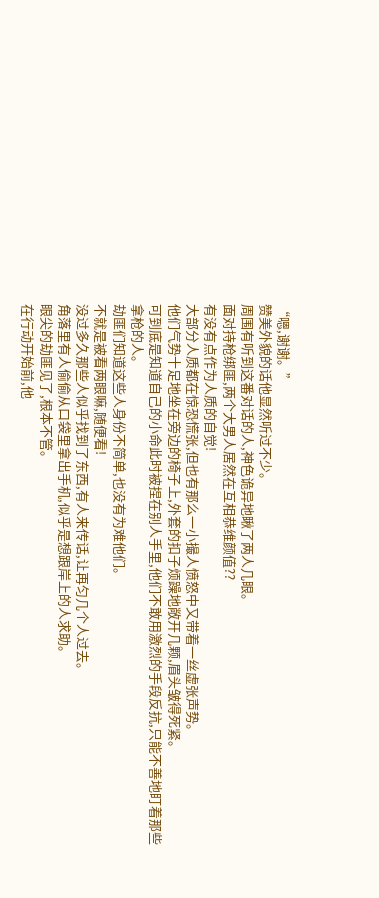“嗯,谢谢。”
赞美外貌的话他显然听过不少。
周围有听到这番对话的人,神色诡异地瞅了两人几眼。
面对持枪绑匪,两个大男人居然在互相恭维颜值??
有没有点作为人质的自觉!
大部分人质都在惊恐慌张,但也有那么一小撮人愤怒中又带着一丝虚张声势。
他们气势十足地坐在旁边的椅子上,外套的扣子烦躁地敞开几颗,眉头皱得死紧。
可到底是知道自己的小命此时被捏在别人手里,他们不敢用激烈的手段反抗,只能不善地盯着那些拿枪的人。
劫匪们知道这些人身份不简单,也没有为难他们。
不就是被看两眼嘛,随便看!
没过多久那些人似乎找到了东西,有人来传话,让再匀几个人过去。
角落里有人偷偷从口袋里拿出手机,似乎是想跟岸上的人求助。
眼尖的劫匪见了,根本不管。
在行动开始前,他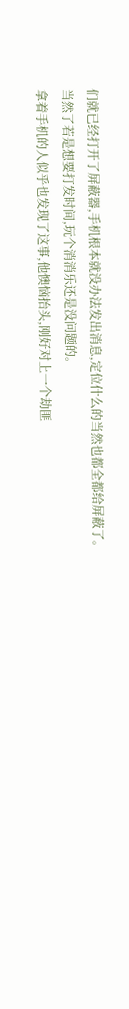们就已经打开了屏蔽器,手机根本就没办法发出消息,定位什么的当然也都全都给屏蔽了。
当然了若是想要打发时间,玩个消消乐还是没问题的。
拿着手机的人似乎也发现了这事,他懊恼抬头,刚好对上一个劫匪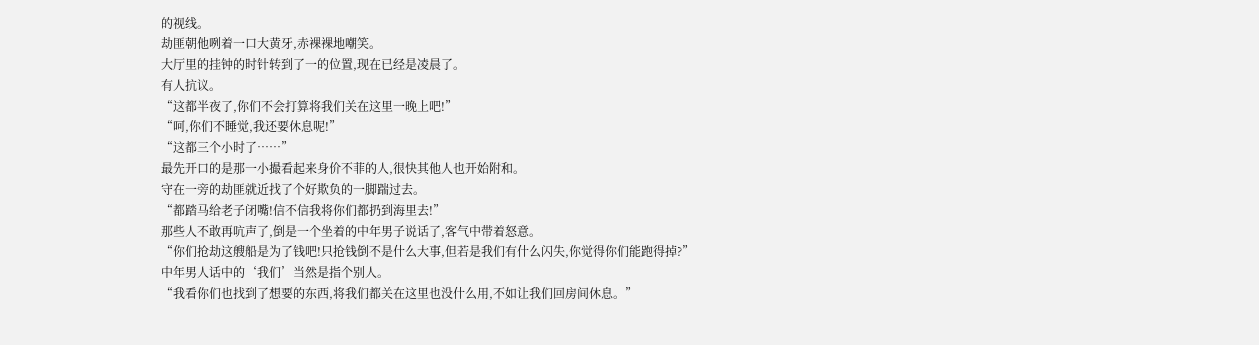的视线。
劫匪朝他咧着一口大黄牙,赤裸裸地嘲笑。
大厅里的挂钟的时针转到了一的位置,现在已经是凌晨了。
有人抗议。
“这都半夜了,你们不会打算将我们关在这里一晚上吧!”
“呵,你们不睡觉,我还要休息呢!”
“这都三个小时了……”
最先开口的是那一小撮看起来身价不菲的人,很快其他人也开始附和。
守在一旁的劫匪就近找了个好欺负的一脚踹过去。
“都踏马给老子闭嘴!信不信我将你们都扔到海里去!”
那些人不敢再吭声了,倒是一个坐着的中年男子说话了,客气中带着怒意。
“你们抢劫这艘船是为了钱吧!只抢钱倒不是什么大事,但若是我们有什么闪失,你觉得你们能跑得掉?”
中年男人话中的‘我们’当然是指个别人。
“我看你们也找到了想要的东西,将我们都关在这里也没什么用,不如让我们回房间休息。”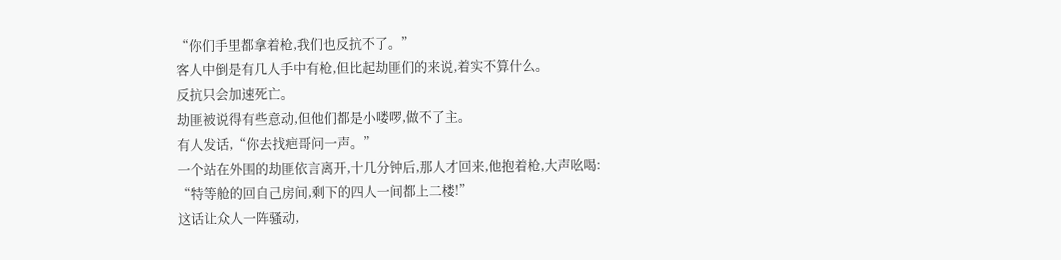“你们手里都拿着枪,我们也反抗不了。”
客人中倒是有几人手中有枪,但比起劫匪们的来说,着实不算什么。
反抗只会加速死亡。
劫匪被说得有些意动,但他们都是小喽啰,做不了主。
有人发话,“你去找疤哥问一声。”
一个站在外围的劫匪依言离开,十几分钟后,那人才回来,他抱着枪,大声吆喝:
“特等舱的回自己房间,剩下的四人一间都上二楼!”
这话让众人一阵骚动,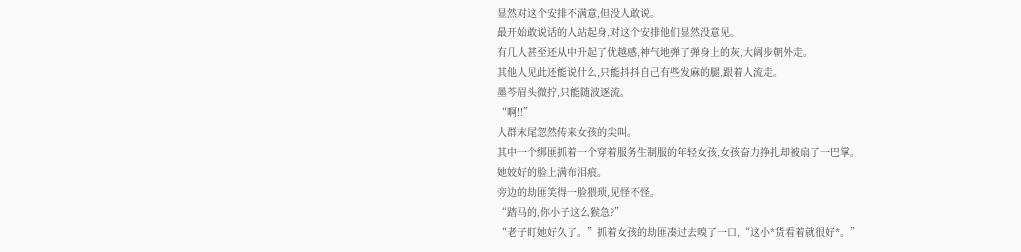显然对这个安排不满意,但没人敢说。
最开始敢说话的人站起身,对这个安排他们显然没意见。
有几人甚至还从中升起了优越感,神气地弹了弹身上的灰,大阔步朝外走。
其他人见此还能说什么,只能抖抖自己有些发麻的腿,跟着人流走。
墨芩眉头微拧,只能随波逐流。
“啊!!”
人群末尾忽然传来女孩的尖叫。
其中一个绑匪抓着一个穿着服务生制服的年轻女孩,女孩奋力挣扎却被扇了一巴掌。
她姣好的脸上满布泪痕。
旁边的劫匪笑得一脸猥琐,见怪不怪。
“踏马的,你小子这么猴急?”
“老子盯她好久了。”抓着女孩的劫匪凑过去嗅了一口,“这小*货看着就很好*。”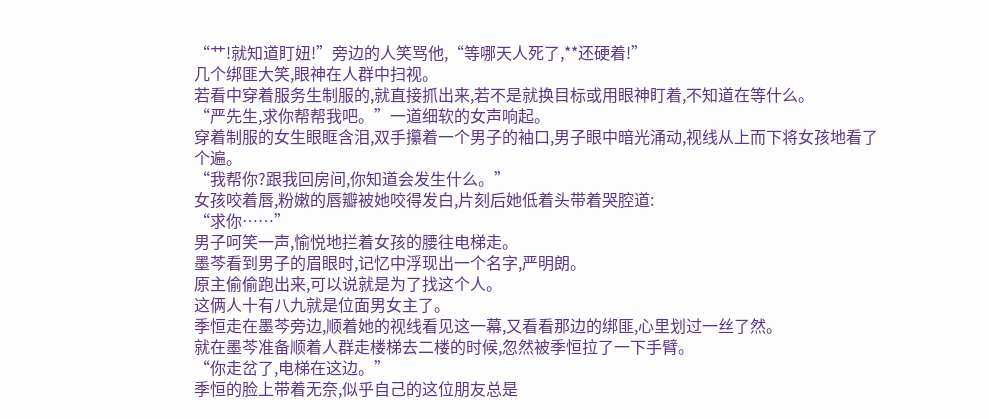“艹!就知道盯妞!”旁边的人笑骂他,“等哪天人死了,**还硬着!”
几个绑匪大笑,眼神在人群中扫视。
若看中穿着服务生制服的,就直接抓出来,若不是就换目标或用眼神盯着,不知道在等什么。
“严先生,求你帮帮我吧。”一道细软的女声响起。
穿着制服的女生眼眶含泪,双手攥着一个男子的袖口,男子眼中暗光涌动,视线从上而下将女孩地看了个遍。
“我帮你?跟我回房间,你知道会发生什么。”
女孩咬着唇,粉嫩的唇瓣被她咬得发白,片刻后她低着头带着哭腔道:
“求你……”
男子呵笑一声,愉悦地拦着女孩的腰往电梯走。
墨芩看到男子的眉眼时,记忆中浮现出一个名字,严明朗。
原主偷偷跑出来,可以说就是为了找这个人。
这俩人十有八九就是位面男女主了。
季恒走在墨芩旁边,顺着她的视线看见这一幕,又看看那边的绑匪,心里划过一丝了然。
就在墨芩准备顺着人群走楼梯去二楼的时候,忽然被季恒拉了一下手臂。
“你走岔了,电梯在这边。”
季恒的脸上带着无奈,似乎自己的这位朋友总是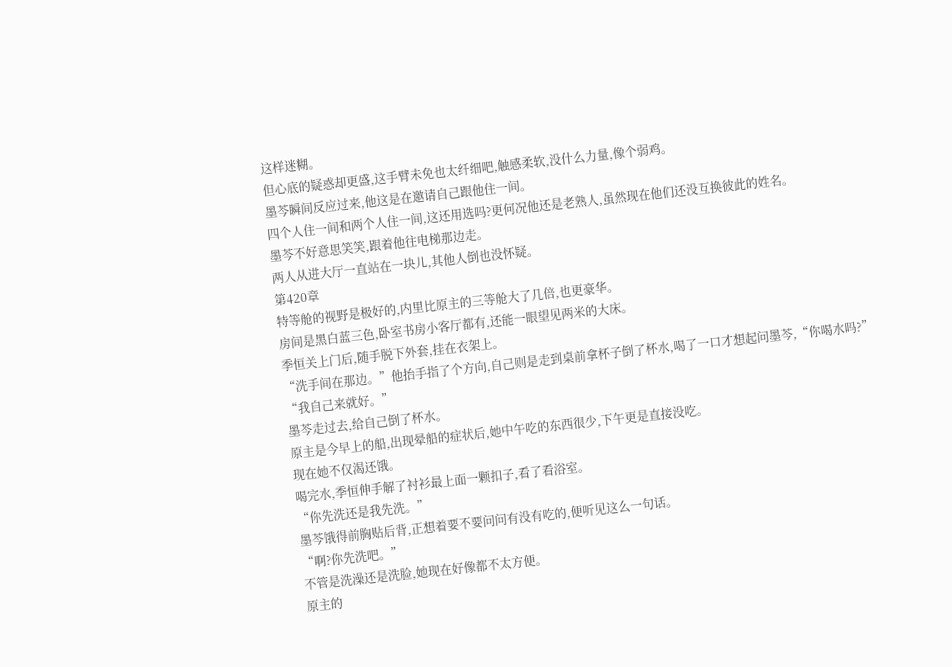这样迷糊。
但心底的疑惑却更盛,这手臂未免也太纤细吧,触感柔软,没什么力量,像个弱鸡。
墨芩瞬间反应过来,他这是在邀请自己跟他住一间。
四个人住一间和两个人住一间,这还用选吗?更何况他还是老熟人,虽然现在他们还没互换彼此的姓名。
墨芩不好意思笑笑,跟着他往电梯那边走。
两人从进大厅一直站在一块儿,其他人倒也没怀疑。
第420章
特等舱的视野是极好的,内里比原主的三等舱大了几倍,也更豪华。
房间是黑白蓝三色,卧室书房小客厅都有,还能一眼望见两米的大床。
季恒关上门后,随手脱下外套,挂在衣架上。
“洗手间在那边。”他抬手指了个方向,自己则是走到桌前拿杯子倒了杯水,喝了一口才想起问墨芩,“你喝水吗?”
“我自己来就好。”
墨芩走过去,给自己倒了杯水。
原主是今早上的船,出现晕船的症状后,她中午吃的东西很少,下午更是直接没吃。
现在她不仅渴还饿。
喝完水,季恒伸手解了衬衫最上面一颗扣子,看了看浴室。
“你先洗还是我先洗。”
墨芩饿得前胸贴后背,正想着要不要问问有没有吃的,便听见这么一句话。
“啊?你先洗吧。”
不管是洗澡还是洗脸,她现在好像都不太方便。
原主的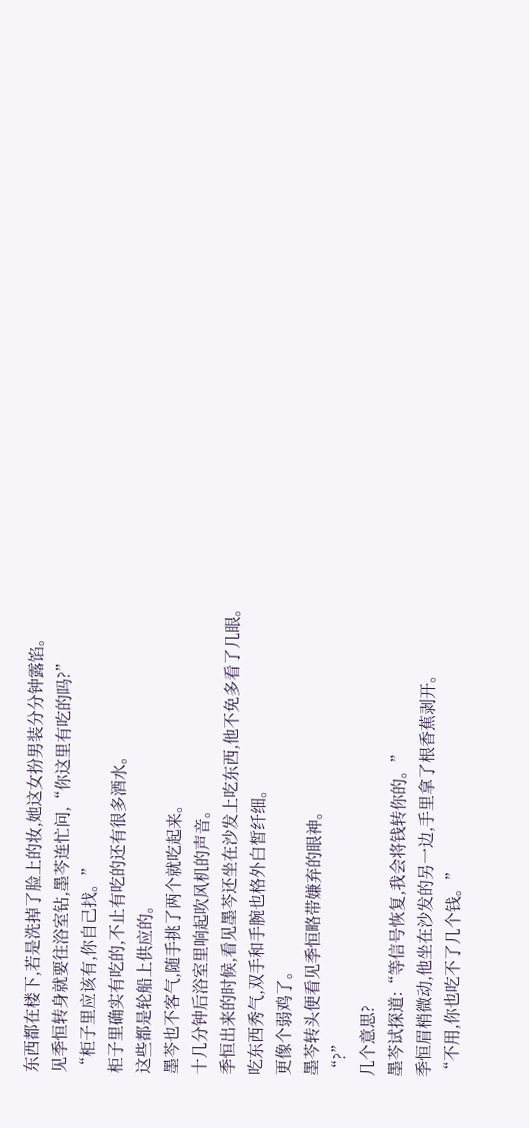东西都在楼下,若是洗掉了脸上的妆,她这女扮男装分分钟露馅。
见季恒转身就要往浴室钻,墨芩连忙问,“你这里有吃的吗?”
“柜子里应该有,你自己找。”
柜子里确实有吃的,不止有吃的还有很多酒水。
这些都是轮船上供应的。
墨芩也不客气,随手挑了两个就吃起来。
十几分钟后浴室里响起吹风机的声音。
季恒出来的时候,看见墨芩还坐在沙发上吃东西,他不免多看了几眼。
吃东西秀气,双手和手腕也格外白皙纤细。
更像个弱鸡了。
墨芩转头便看见季恒略带嫌弃的眼神。
“?”
几个意思?
墨芩试探道:“等信号恢复,我会将钱转你的。”
季恒眉梢微动,他坐在沙发的另一边,手里拿了根香蕉剥开。
“不用,你也吃不了几个钱。”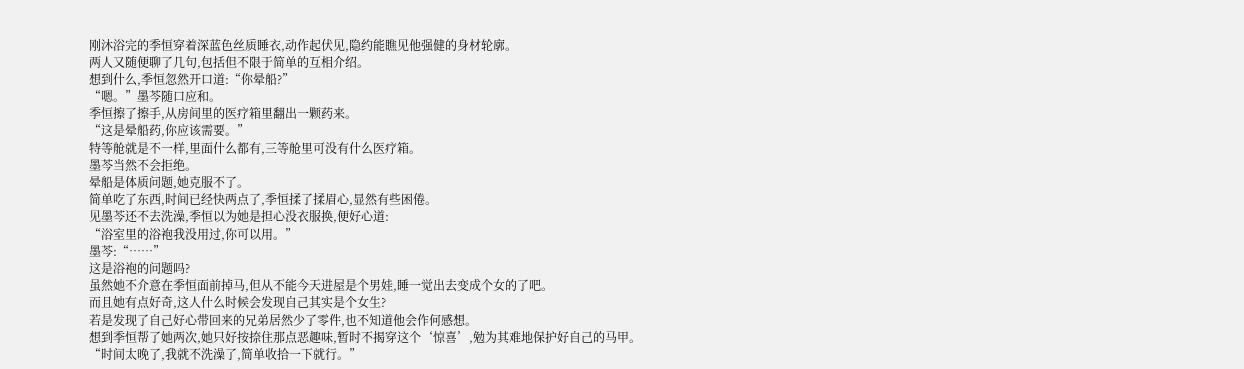刚沐浴完的季恒穿着深蓝色丝质睡衣,动作起伏见,隐约能瞧见他强健的身材轮廓。
两人又随便聊了几句,包括但不限于简单的互相介绍。
想到什么,季恒忽然开口道:“你晕船?”
“嗯。”墨芩随口应和。
季恒擦了擦手,从房间里的医疗箱里翻出一颗药来。
“这是晕船药,你应该需要。”
特等舱就是不一样,里面什么都有,三等舱里可没有什么医疗箱。
墨芩当然不会拒绝。
晕船是体质问题,她克服不了。
简单吃了东西,时间已经快两点了,季恒揉了揉眉心,显然有些困倦。
见墨芩还不去洗澡,季恒以为她是担心没衣服换,便好心道:
“浴室里的浴袍我没用过,你可以用。”
墨芩:“……”
这是浴袍的问题吗?
虽然她不介意在季恒面前掉马,但从不能今天进屋是个男娃,睡一觉出去变成个女的了吧。
而且她有点好奇,这人什么时候会发现自己其实是个女生?
若是发现了自己好心带回来的兄弟居然少了零件,也不知道他会作何感想。
想到季恒帮了她两次,她只好按捺住那点恶趣味,暂时不揭穿这个‘惊喜’,勉为其难地保护好自己的马甲。
“时间太晚了,我就不洗澡了,简单收拾一下就行。”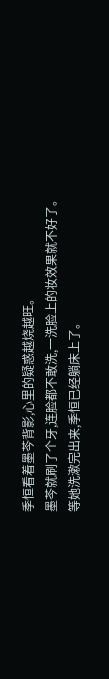季恒看着墨芩背影,心里的疑惑越烧越旺。
墨芩就刷了个牙,连脸都不敢洗,一洗脸上的妆效果就不好了。
等她洗漱完出来,季恒已经躺床上了。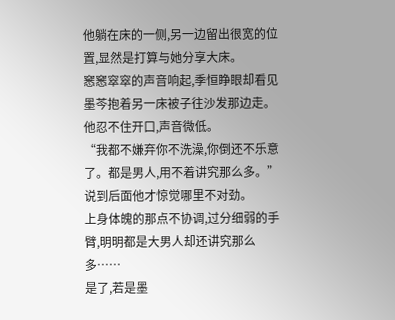他躺在床的一侧,另一边留出很宽的位置,显然是打算与她分享大床。
窸窸窣窣的声音响起,季恒睁眼却看见墨芩抱着另一床被子往沙发那边走。
他忍不住开口,声音微低。
“我都不嫌弃你不洗澡,你倒还不乐意了。都是男人,用不着讲究那么多。”
说到后面他才惊觉哪里不对劲。
上身体魄的那点不协调,过分细弱的手臂,明明都是大男人却还讲究那么多……
是了,若是墨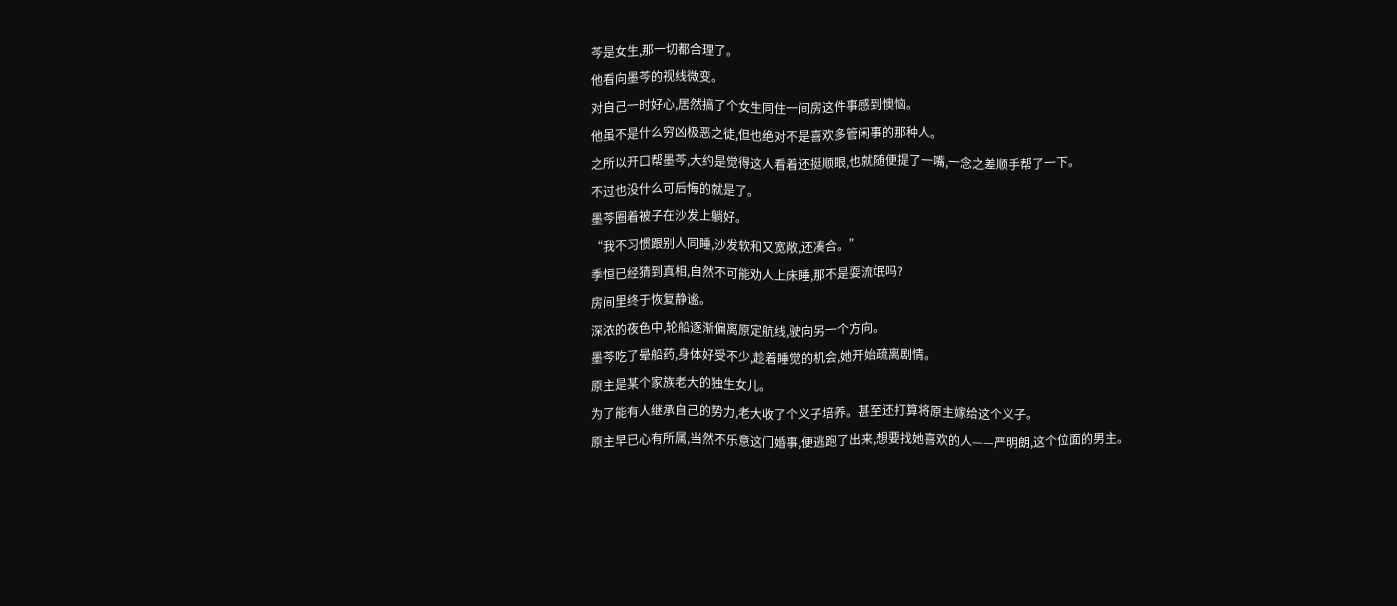芩是女生,那一切都合理了。
他看向墨芩的视线微变。
对自己一时好心,居然搞了个女生同住一间房这件事感到懊恼。
他虽不是什么穷凶极恶之徒,但也绝对不是喜欢多管闲事的那种人。
之所以开口帮墨芩,大约是觉得这人看着还挺顺眼,也就随便提了一嘴,一念之差顺手帮了一下。
不过也没什么可后悔的就是了。
墨芩圈着被子在沙发上躺好。
“我不习惯跟别人同睡,沙发软和又宽敞,还凑合。”
季恒已经猜到真相,自然不可能劝人上床睡,那不是耍流氓吗?
房间里终于恢复静谧。
深浓的夜色中,轮船逐渐偏离原定航线,驶向另一个方向。
墨芩吃了晕船药,身体好受不少,趁着睡觉的机会,她开始疏离剧情。
原主是某个家族老大的独生女儿。
为了能有人继承自己的势力,老大收了个义子培养。甚至还打算将原主嫁给这个义子。
原主早已心有所属,当然不乐意这门婚事,便逃跑了出来,想要找她喜欢的人——严明朗,这个位面的男主。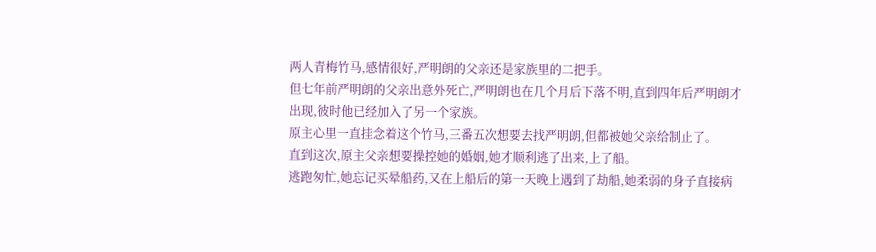两人青梅竹马,感情很好,严明朗的父亲还是家族里的二把手。
但七年前严明朗的父亲出意外死亡,严明朗也在几个月后下落不明,直到四年后严明朗才出现,彼时他已经加入了另一个家族。
原主心里一直挂念着这个竹马,三番五次想要去找严明朗,但都被她父亲给制止了。
直到这次,原主父亲想要操控她的婚姻,她才顺利逃了出来,上了船。
逃跑匆忙,她忘记买晕船药,又在上船后的第一天晚上遇到了劫船,她柔弱的身子直接病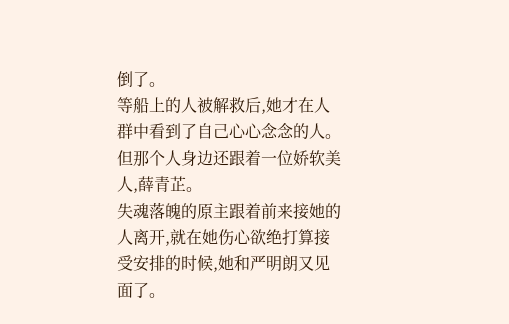倒了。
等船上的人被解救后,她才在人群中看到了自己心心念念的人。
但那个人身边还跟着一位娇软美人,薛青芷。
失魂落魄的原主跟着前来接她的人离开,就在她伤心欲绝打算接受安排的时候,她和严明朗又见面了。